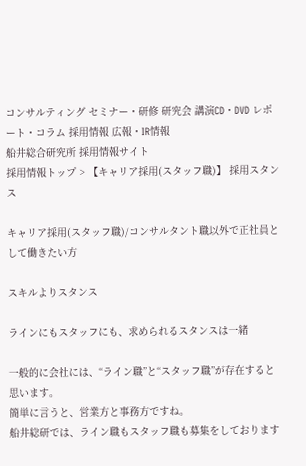コンサルティング セミナー・研修 研究会 講演CD・DVD レポート・コラム 採用情報 広報・IR情報
船井総合研究所 採用情報サイト
採用情報トップ > 【キャリア採用(スタッフ職)】 採用スタンス

キャリア採用(スタッフ職)/コンサルタント職以外で正社員として働きたい方

スキルよりスタンス

ラインにもスタッフにも、求められるスタンスは一緒

一般的に会社には、“ライン職”と“スタッフ職”が存在すると思います。
簡単に言うと、営業方と事務方ですね。
船井総研では、ライン職もスタッフ職も募集をしております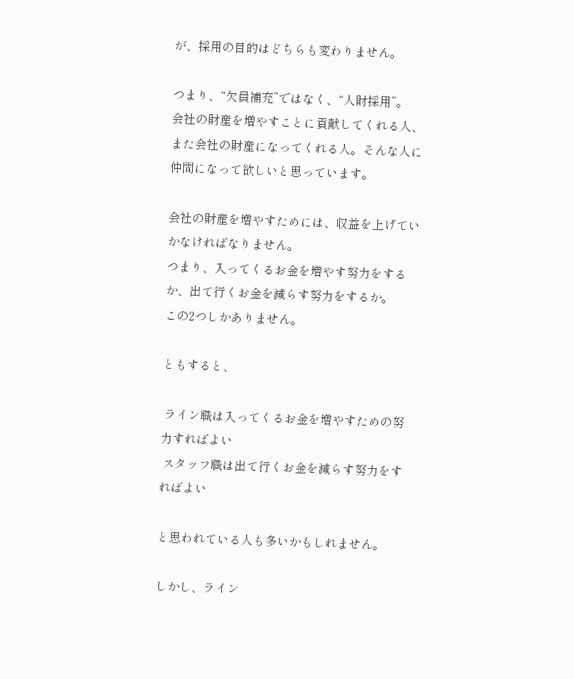が、採用の目的はどちらも変わりません。

つまり、“欠員補充”ではなく、“人財採用”。
会社の財産を増やすことに貢献してくれる人、また会社の財産になってくれる人。そんな人に仲間になって欲しいと思っています。

会社の財産を増やすためには、収益を上げていかなければなりません。
つまり、入ってくるお金を増やす努力をするか、出て行くお金を減らす努力をするか。
この2つしかありません。

ともすると、

 ライン職は入ってくるお金を増やすための努力すればよい
 スタッフ職は出て行くお金を減らす努力をすればよい

と思われている人も多いかもしれません。

しかし、ライン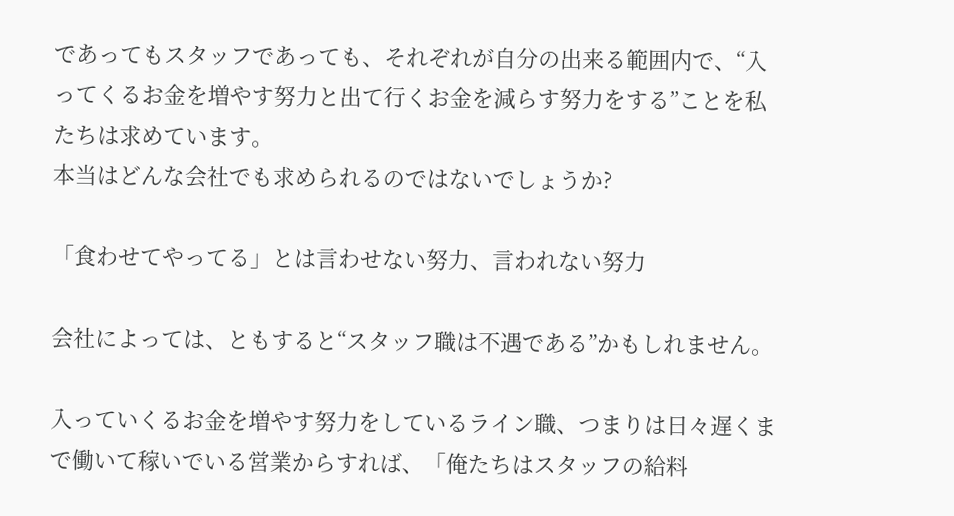であってもスタッフであっても、それぞれが自分の出来る範囲内で、“入ってくるお金を増やす努力と出て行くお金を減らす努力をする”ことを私たちは求めています。
本当はどんな会社でも求められるのではないでしょうか?

「食わせてやってる」とは言わせない努力、言われない努力

会社によっては、ともすると“スタッフ職は不遇である”かもしれません。

入っていくるお金を増やす努力をしているライン職、つまりは日々遅くまで働いて稼いでいる営業からすれば、「俺たちはスタッフの給料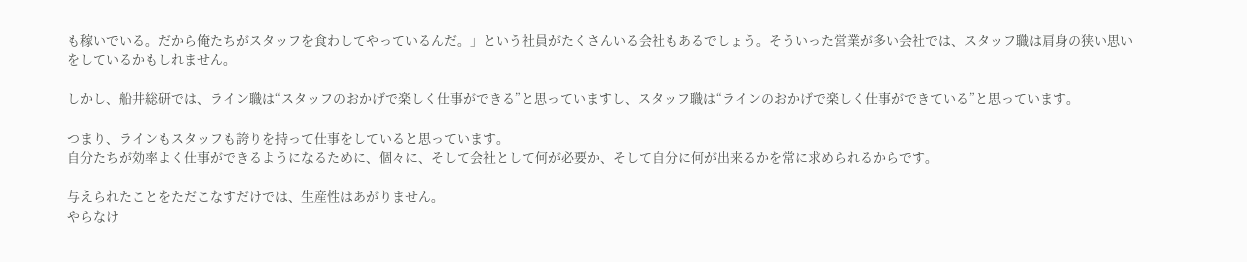も稼いでいる。だから俺たちがスタッフを食わしてやっているんだ。」という社員がたくさんいる会社もあるでしょう。そういった営業が多い会社では、スタッフ職は肩身の狭い思いをしているかもしれません。

しかし、船井総研では、ライン職は“スタッフのおかげで楽しく仕事ができる”と思っていますし、スタッフ職は“ラインのおかげで楽しく仕事ができている”と思っています。

つまり、ラインもスタッフも誇りを持って仕事をしていると思っています。
自分たちが効率よく仕事ができるようになるために、個々に、そして会社として何が必要か、そして自分に何が出来るかを常に求められるからです。

与えられたことをただこなすだけでは、生産性はあがりません。
やらなけ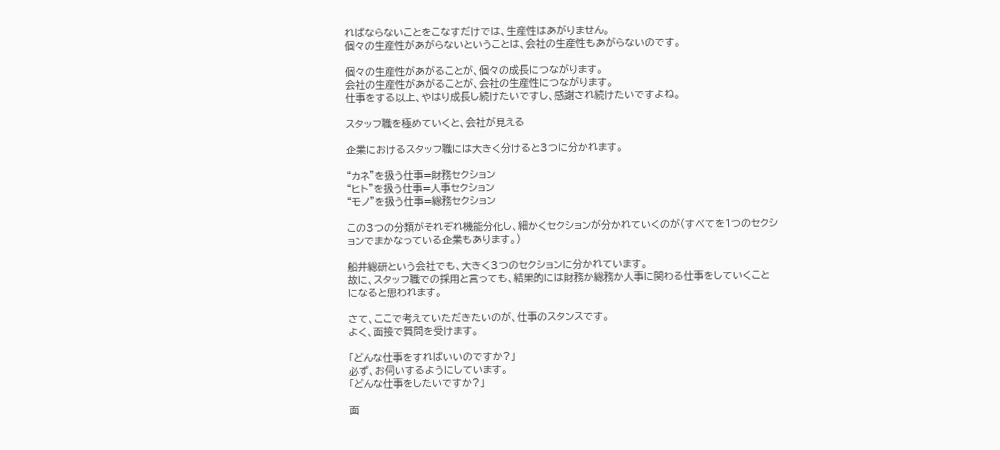ればならないことをこなすだけでは、生産性はあがりません。
個々の生産性があがらないということは、会社の生産性もあがらないのです。

個々の生産性があがることが、個々の成長につながります。
会社の生産性があがることが、会社の生産性につながります。
仕事をする以上、やはり成長し続けたいですし、感謝され続けたいですよね。

スタッフ職を極めていくと、会社が見える

企業におけるスタッフ職には大きく分けると3つに分かれます。

“カネ”を扱う仕事=財務セクション
“ヒト”を扱う仕事=人事セクション
“モノ”を扱う仕事=総務セクション

この3つの分類がそれぞれ機能分化し、細かくセクションが分かれていくのが(すべてを1つのセクションでまかなっている企業もあります。)

船井総研という会社でも、大きく3つのセクションに分かれています。
故に、スタッフ職での採用と言っても、結果的には財務か総務か人事に関わる仕事をしていくことになると思われます。

さて、ここで考えていただきたいのが、仕事のスタンスです。
よく、面接で質問を受けます。

「どんな仕事をすればいいのですか?」
必ず、お伺いするようにしています。
「どんな仕事をしたいですか?」

面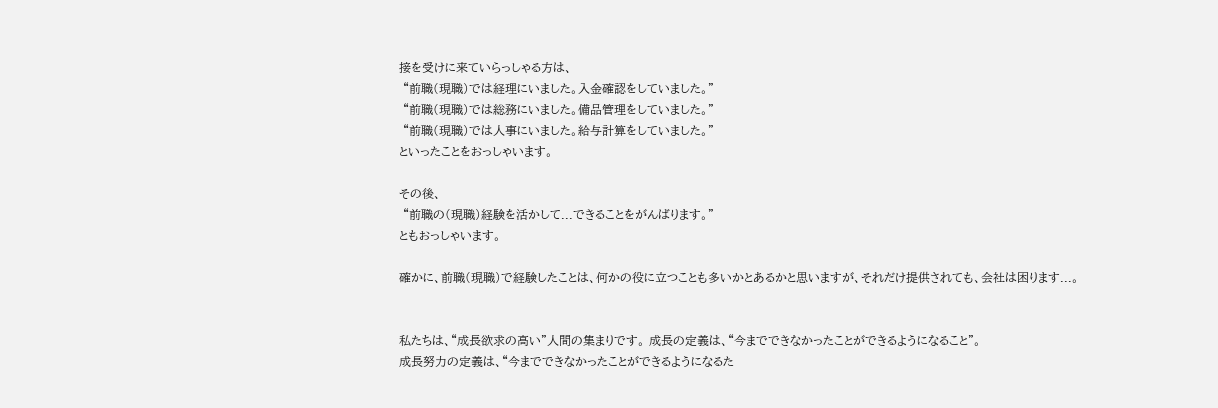接を受けに来ていらっしゃる方は、
 “前職(現職)では経理にいました。入金確認をしていました。”
 “前職(現職)では総務にいました。備品管理をしていました。”
 “前職(現職)では人事にいました。給与計算をしていました。”
といったことをおっしゃいます。

その後、
 “前職の(現職)経験を活かして...できることをがんばります。”
ともおっしゃいます。

確かに、前職(現職)で経験したことは、何かの役に立つことも多いかとあるかと思いますが、それだけ提供されても、会社は困ります...。


私たちは、“成長欲求の高い”人間の集まりです。 成長の定義は、“今までできなかったことができるようになること”。
成長努力の定義は、“今までできなかったことができるようになるた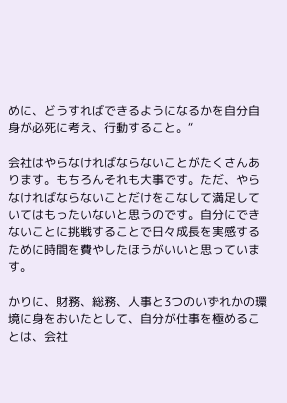めに、どうすればできるようになるかを自分自身が必死に考え、行動すること。“

会社はやらなければならないことがたくさんあります。もちろんそれも大事です。ただ、やらなければならないことだけをこなして満足していてはもったいないと思うのです。自分にできないことに挑戦することで日々成長を実感するために時間を費やしたほうがいいと思っています。

かりに、財務、総務、人事と3つのいずれかの環境に身をおいたとして、自分が仕事を極めることは、会社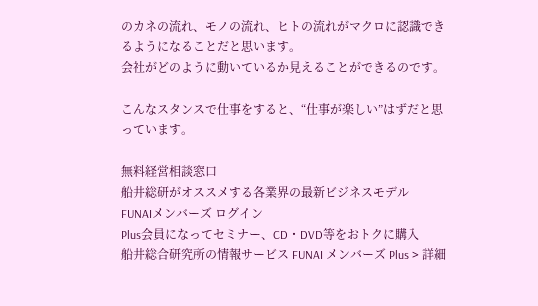のカネの流れ、モノの流れ、ヒトの流れがマクロに認識できるようになることだと思います。
会社がどのように動いているか見えることができるのです。

こんなスタンスで仕事をすると、“仕事が楽しい”はずだと思っています。

無料経営相談窓口
船井総研がオススメする各業界の最新ビジネスモデル
FUNAIメンバーズ ログイン
Plus会員になってセミナー、CD・DVD等をおトクに購入
船井総合研究所の情報サービス FUNAI メンバーズ Plus > 詳細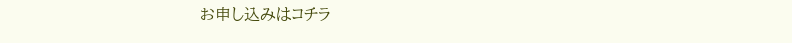お申し込みはコチラ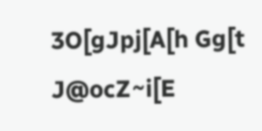3O[gJpj[A[h Gg[t
J@ocZ~i[E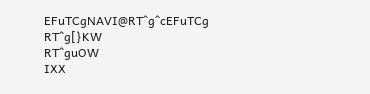EFuTCgNAVI@RT^g^cEFuTCg
RT^g[}KW
RT^guOW
IXX